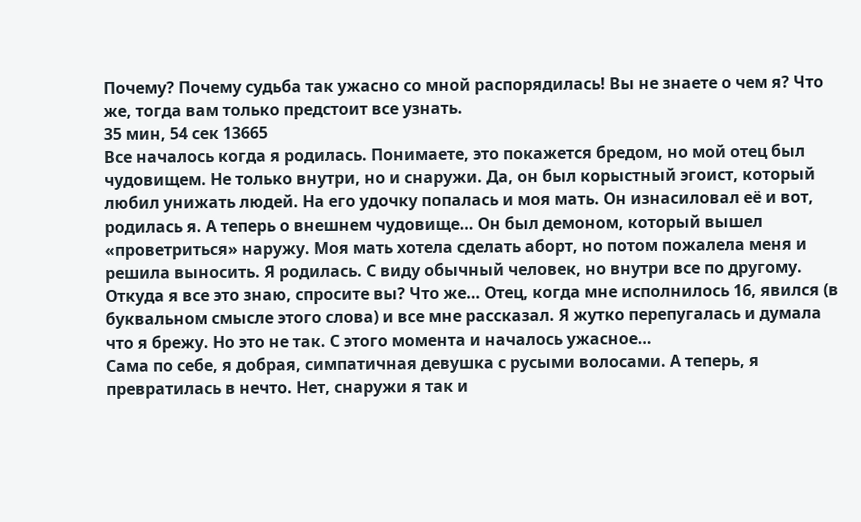Почему? Почему судьба так ужасно со мной распорядилась! Вы не знаете о чем я? Что же, тогда вам только предстоит все узнать.
35 мин, 54 сек 13665
Все началось когда я родилась. Понимаете, это покажется бредом, но мой отец был чудовищем. Не только внутри, но и снаружи. Да, он был корыстный эгоист, который любил унижать людей. На его удочку попалась и моя мать. Он изнасиловал её и вот, родилась я. А теперь о внешнем чудовище… Он был демоном, который вышел «проветриться» наружу. Моя мать хотела сделать аборт, но потом пожалела меня и решила выносить. Я родилась. С виду обычный человек, но внутри все по другому.
Откуда я все это знаю, спросите вы? Что же… Отец, когда мне исполнилось 16, явился (в буквальном смысле этого слова) и все мне рассказал. Я жутко перепугалась и думала что я брежу. Но это не так. С этого момента и началось ужасное…
Сама по себе, я добрая, симпатичная девушка с русыми волосами. А теперь, я превратилась в нечто. Нет, снаружи я так и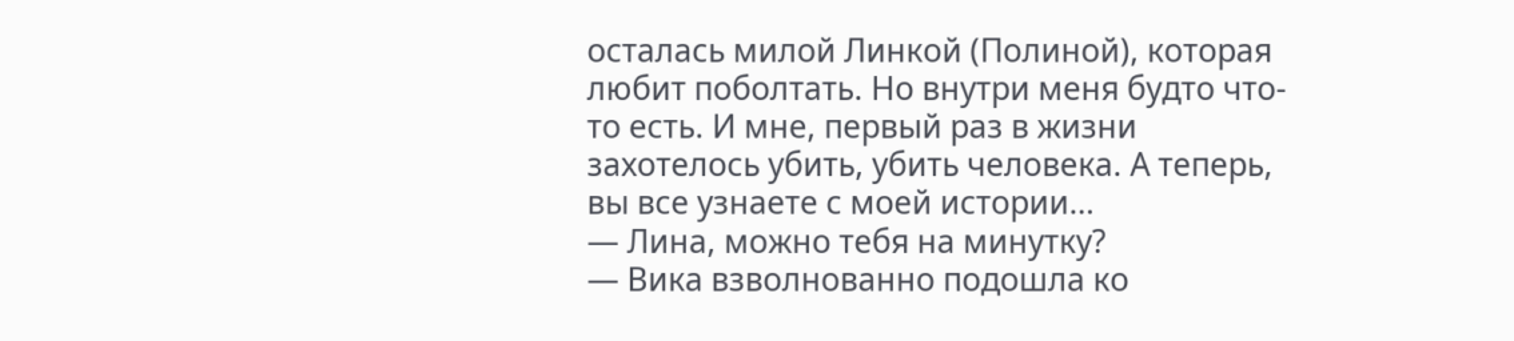осталась милой Линкой (Полиной), которая любит поболтать. Но внутри меня будто что-то есть. И мне, первый раз в жизни захотелось убить, убить человека. А теперь, вы все узнаете с моей истории…
— Лина, можно тебя на минутку?
— Вика взволнованно подошла ко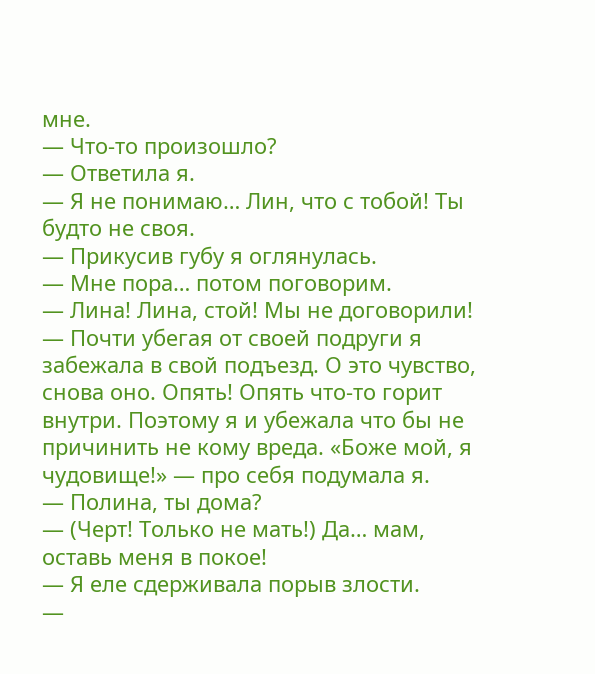мне.
— Что-то произошло?
— Ответила я.
— Я не понимаю… Лин, что с тобой! Ты будто не своя.
— Прикусив губу я оглянулась.
— Мне пора… потом поговорим.
— Лина! Лина, стой! Мы не договорили!
— Почти убегая от своей подруги я забежала в свой подъезд. О это чувство, снова оно. Опять! Опять что-то горит внутри. Поэтому я и убежала что бы не причинить не кому вреда. «Боже мой, я чудовище!» — про себя подумала я.
— Полина, ты дома?
— (Черт! Только не мать!) Да… мам, оставь меня в покое!
— Я еле сдерживала порыв злости.
—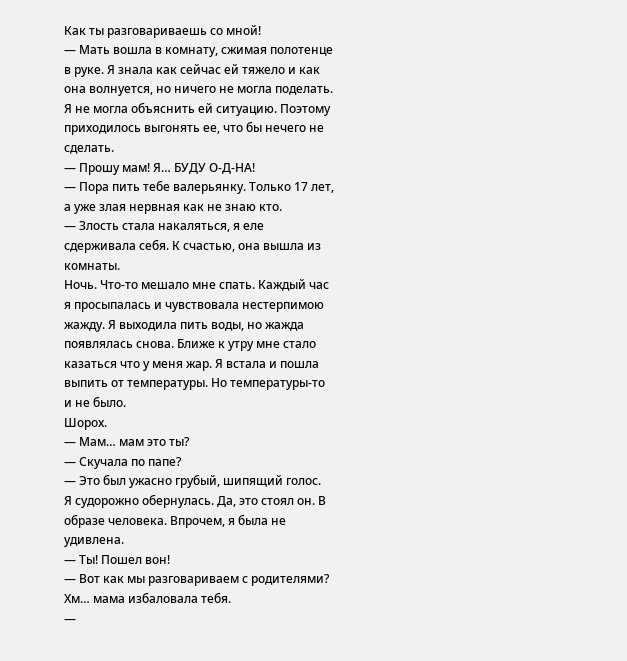Как ты разговариваешь со мной!
— Мать вошла в комнату, сжимая полотенце в руке. Я знала как сейчас ей тяжело и как она волнуется, но ничего не могла поделать. Я не могла объяснить ей ситуацию. Поэтому приходилось выгонять ее, что бы нечего не сделать.
— Прошу мам! Я… БУДУ О-Д-НА!
— Пора пить тебе валерьянку. Только 17 лет, а уже злая нервная как не знаю кто.
— Злость стала накаляться, я еле сдерживала себя. К счастью, она вышла из комнаты.
Ночь. Что-то мешало мне спать. Каждый час я просыпалась и чувствовала нестерпимою жажду. Я выходила пить воды, но жажда появлялась снова. Ближе к утру мне стало казаться что у меня жар. Я встала и пошла выпить от температуры. Но температуры-то и не было.
Шорох.
— Мам… мам это ты?
— Скучала по папе?
— Это был ужасно грубый, шипящий голос.
Я судорожно обернулась. Да, это стоял он. В образе человека. Впрочем, я была не удивлена.
— Ты! Пошел вон!
— Вот как мы разговариваем с родителями? Хм… мама избаловала тебя.
—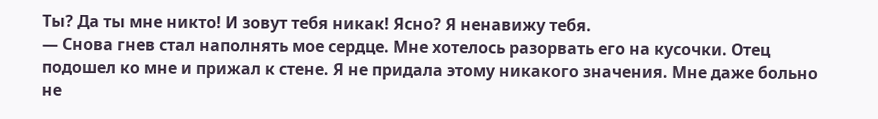Ты? Да ты мне никто! И зовут тебя никак! Ясно? Я ненавижу тебя.
— Снова гнев стал наполнять мое сердце. Мне хотелось разорвать его на кусочки. Отец подошел ко мне и прижал к стене. Я не придала этому никакого значения. Мне даже больно не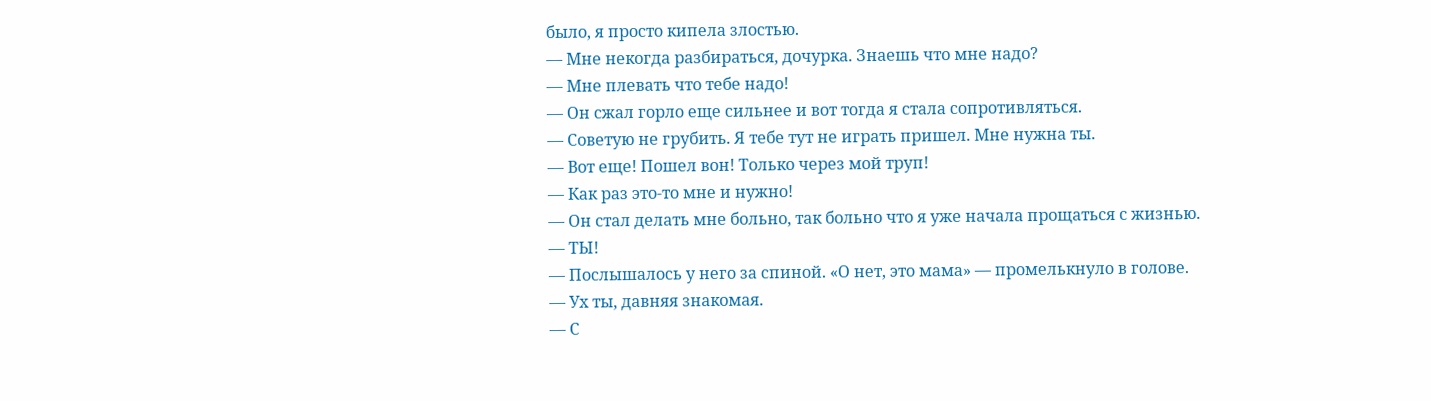было, я просто кипела злостью.
— Мне некогда разбираться, дочурка. Знаешь что мне надо?
— Мне плевать что тебе надо!
— Он сжал горло еще сильнее и вот тогда я стала сопротивляться.
— Советую не грубить. Я тебе тут не играть пришел. Мне нужна ты.
— Вот еще! Пошел вон! Только через мой труп!
— Как раз это-то мне и нужно!
— Он стал делать мне больно, так больно что я уже начала прощаться с жизнью.
— ТЫ!
— Послышалось у него за спиной. «О нет, это мама» — промелькнуло в голове.
— Ух ты, давняя знакомая.
— С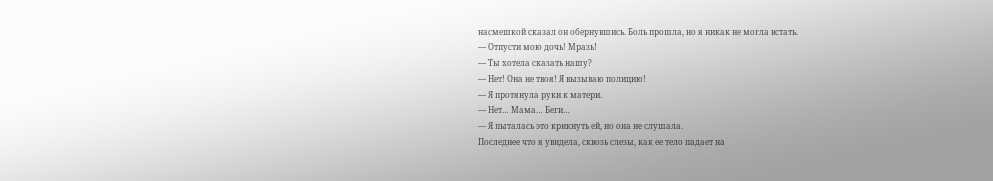насмешкой сказал он обернувшись. Боль прошла, но я никак не могла встать.
— Отпусти мою дочь! Мразь!
— Ты хотела сказать нашу?
— Нет! Она не твоя! Я вызываю полицию!
— Я протянула руки к матери.
— Нет… Мама… Беги…
— Я пыталась это крикнуть ей, но она не слушала.
Последнее что я увидела, сквозь слезы, как ее тело падает на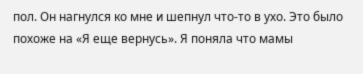пол. Он нагнулся ко мне и шепнул что-то в ухо. Это было похоже на «Я еще вернусь». Я поняла что мамы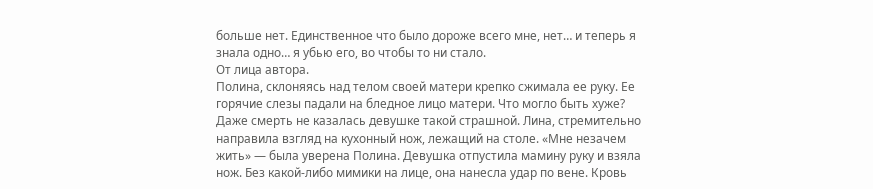больше нет. Единственное что было дороже всего мне, нет… и теперь я знала одно… я убью его, во чтобы то ни стало.
От лица автора.
Полина, склоняясь над телом своей матери крепко сжимала ее руку. Ее горячие слезы падали на бледное лицо матери. Что могло быть хуже? Даже смерть не казалась девушке такой страшной. Лина, стремительно направила взгляд на кухонный нож, лежащий на столе. «Мне незачем жить» — была уверена Полина. Девушка отпустила мамину руку и взяла нож. Без какой-либо мимики на лице, она нанесла удар по вене. Кровь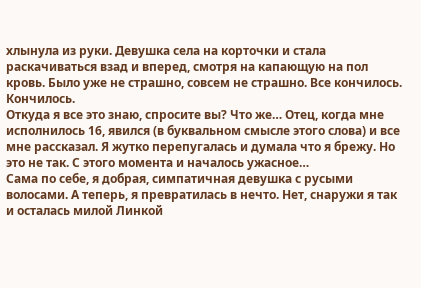хлынула из руки. Девушка села на корточки и стала раскачиваться взад и вперед, смотря на капающую на пол кровь. Было уже не страшно, совсем не страшно. Все кончилось. Кончилось.
Откуда я все это знаю, спросите вы? Что же… Отец, когда мне исполнилось 16, явился (в буквальном смысле этого слова) и все мне рассказал. Я жутко перепугалась и думала что я брежу. Но это не так. С этого момента и началось ужасное…
Сама по себе, я добрая, симпатичная девушка с русыми волосами. А теперь, я превратилась в нечто. Нет, снаружи я так и осталась милой Линкой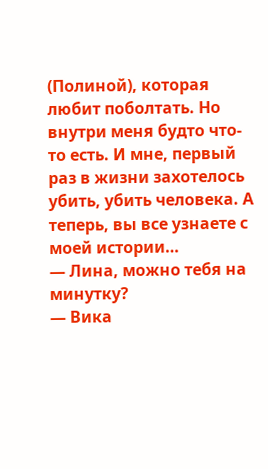(Полиной), которая любит поболтать. Но внутри меня будто что-то есть. И мне, первый раз в жизни захотелось убить, убить человека. А теперь, вы все узнаете с моей истории…
— Лина, можно тебя на минутку?
— Вика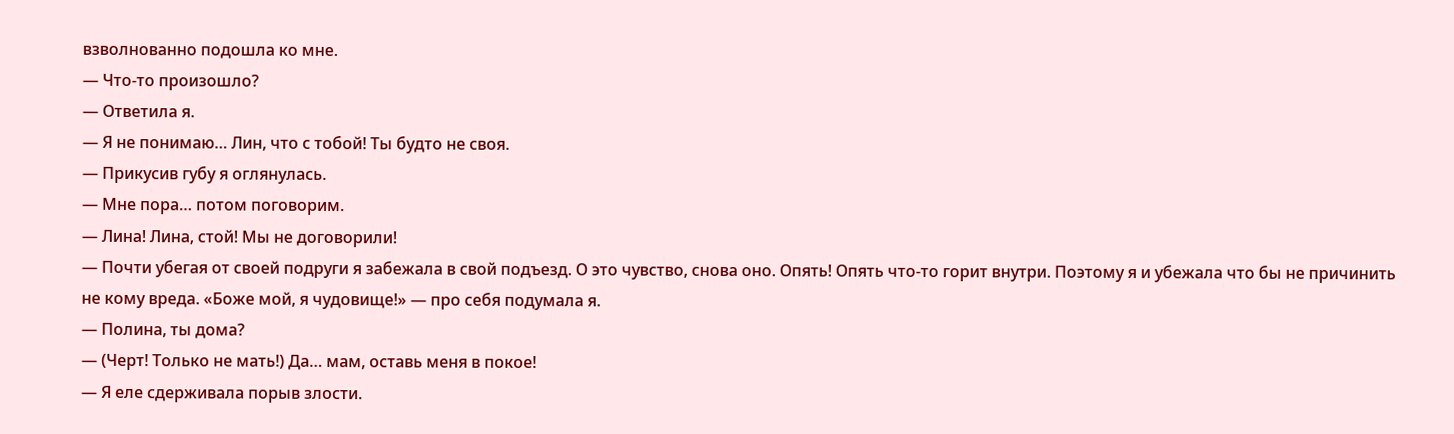взволнованно подошла ко мне.
— Что-то произошло?
— Ответила я.
— Я не понимаю… Лин, что с тобой! Ты будто не своя.
— Прикусив губу я оглянулась.
— Мне пора… потом поговорим.
— Лина! Лина, стой! Мы не договорили!
— Почти убегая от своей подруги я забежала в свой подъезд. О это чувство, снова оно. Опять! Опять что-то горит внутри. Поэтому я и убежала что бы не причинить не кому вреда. «Боже мой, я чудовище!» — про себя подумала я.
— Полина, ты дома?
— (Черт! Только не мать!) Да… мам, оставь меня в покое!
— Я еле сдерживала порыв злости.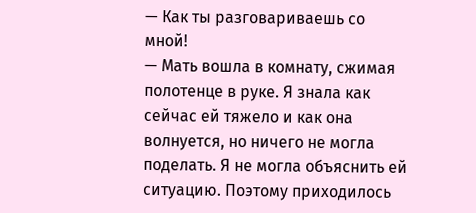— Как ты разговариваешь со мной!
— Мать вошла в комнату, сжимая полотенце в руке. Я знала как сейчас ей тяжело и как она волнуется, но ничего не могла поделать. Я не могла объяснить ей ситуацию. Поэтому приходилось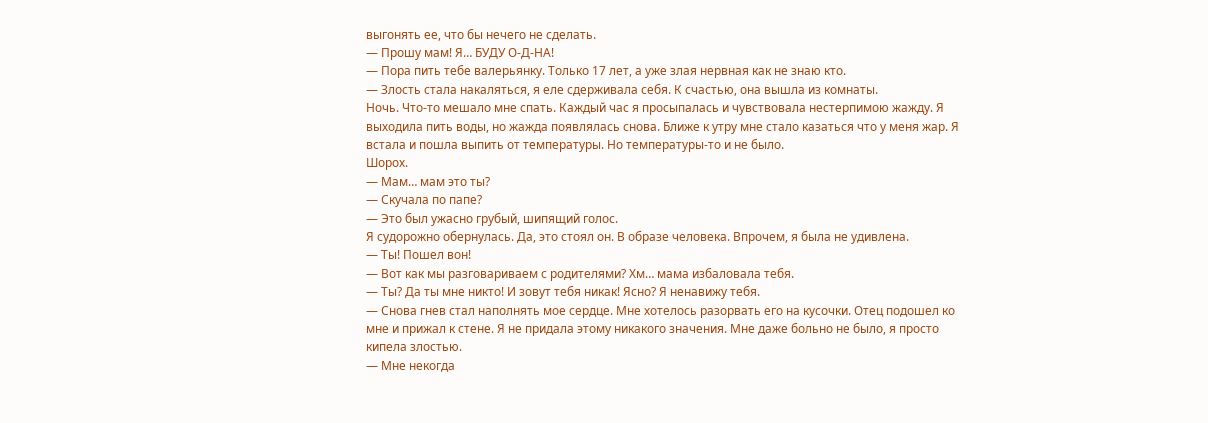выгонять ее, что бы нечего не сделать.
— Прошу мам! Я… БУДУ О-Д-НА!
— Пора пить тебе валерьянку. Только 17 лет, а уже злая нервная как не знаю кто.
— Злость стала накаляться, я еле сдерживала себя. К счастью, она вышла из комнаты.
Ночь. Что-то мешало мне спать. Каждый час я просыпалась и чувствовала нестерпимою жажду. Я выходила пить воды, но жажда появлялась снова. Ближе к утру мне стало казаться что у меня жар. Я встала и пошла выпить от температуры. Но температуры-то и не было.
Шорох.
— Мам… мам это ты?
— Скучала по папе?
— Это был ужасно грубый, шипящий голос.
Я судорожно обернулась. Да, это стоял он. В образе человека. Впрочем, я была не удивлена.
— Ты! Пошел вон!
— Вот как мы разговариваем с родителями? Хм… мама избаловала тебя.
— Ты? Да ты мне никто! И зовут тебя никак! Ясно? Я ненавижу тебя.
— Снова гнев стал наполнять мое сердце. Мне хотелось разорвать его на кусочки. Отец подошел ко мне и прижал к стене. Я не придала этому никакого значения. Мне даже больно не было, я просто кипела злостью.
— Мне некогда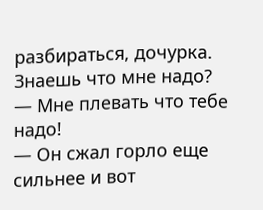разбираться, дочурка. Знаешь что мне надо?
— Мне плевать что тебе надо!
— Он сжал горло еще сильнее и вот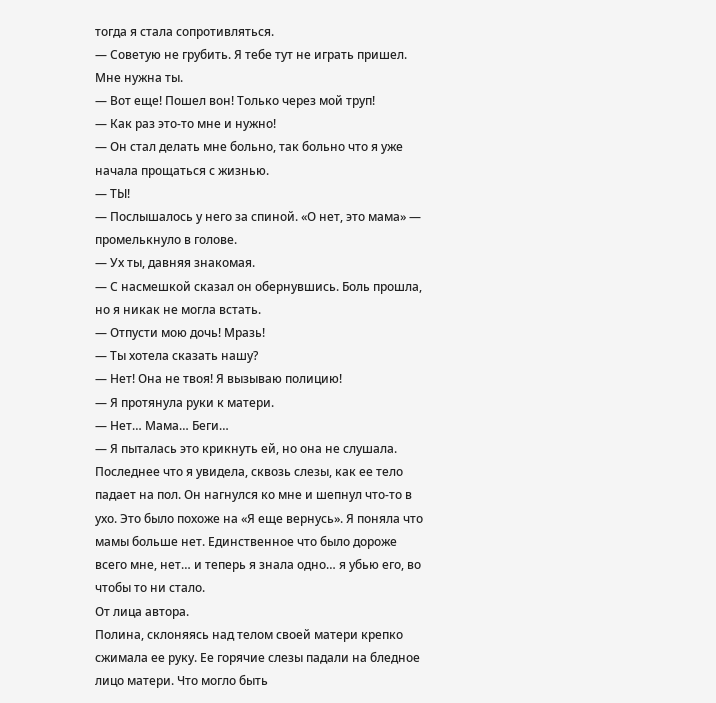тогда я стала сопротивляться.
— Советую не грубить. Я тебе тут не играть пришел. Мне нужна ты.
— Вот еще! Пошел вон! Только через мой труп!
— Как раз это-то мне и нужно!
— Он стал делать мне больно, так больно что я уже начала прощаться с жизнью.
— ТЫ!
— Послышалось у него за спиной. «О нет, это мама» — промелькнуло в голове.
— Ух ты, давняя знакомая.
— С насмешкой сказал он обернувшись. Боль прошла, но я никак не могла встать.
— Отпусти мою дочь! Мразь!
— Ты хотела сказать нашу?
— Нет! Она не твоя! Я вызываю полицию!
— Я протянула руки к матери.
— Нет… Мама… Беги…
— Я пыталась это крикнуть ей, но она не слушала.
Последнее что я увидела, сквозь слезы, как ее тело падает на пол. Он нагнулся ко мне и шепнул что-то в ухо. Это было похоже на «Я еще вернусь». Я поняла что мамы больше нет. Единственное что было дороже всего мне, нет… и теперь я знала одно… я убью его, во чтобы то ни стало.
От лица автора.
Полина, склоняясь над телом своей матери крепко сжимала ее руку. Ее горячие слезы падали на бледное лицо матери. Что могло быть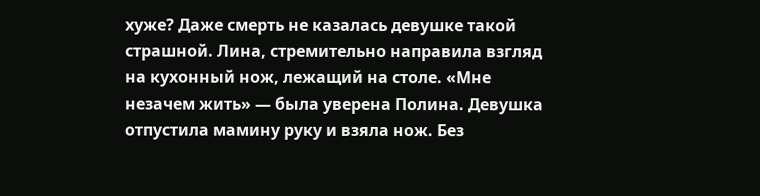хуже? Даже смерть не казалась девушке такой страшной. Лина, стремительно направила взгляд на кухонный нож, лежащий на столе. «Мне незачем жить» — была уверена Полина. Девушка отпустила мамину руку и взяла нож. Без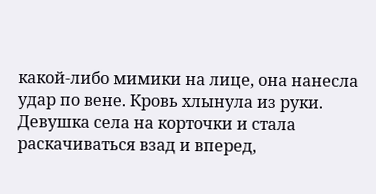какой-либо мимики на лице, она нанесла удар по вене. Кровь хлынула из руки. Девушка села на корточки и стала раскачиваться взад и вперед,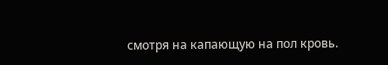смотря на капающую на пол кровь.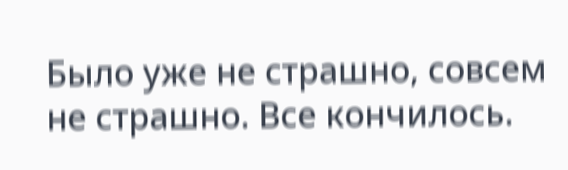Было уже не страшно, совсем не страшно. Все кончилось.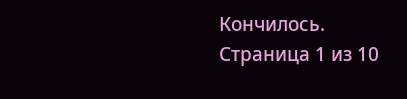Кончилось.
Страница 1 из 10